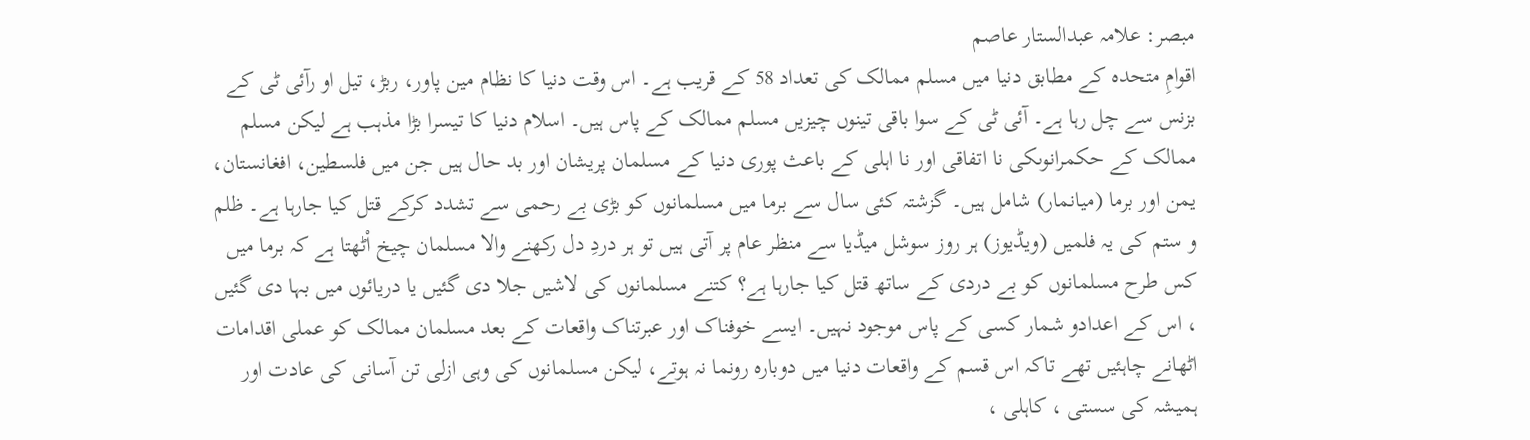مبصر: علامہ عبدالستار عاصم
اقوامِ متحدہ کے مطابق دنیا میں مسلم ممالک کی تعداد 58 کے قریب ہے۔ اس وقت دنیا کا نظام مین پاور، ربڑ، تیل او رآئی ٹی کے بزنس سے چل رہا ہے۔ آئی ٹی کے سوا باقی تینوں چیزیں مسلم ممالک کے پاس ہیں۔ اسلام دنیا کا تیسرا بڑا مذہب ہے لیکن مسلم ممالک کے حکمرانوںکی نا اتفاقی اور نا اہلی کے باعث پوری دنیا کے مسلمان پریشان اور بد حال ہیں جن میں فلسطین، افغانستان، یمن اور برما (میانمار) شامل ہیں۔ گزشتہ کئی سال سے برما میں مسلمانوں کو بڑی بے رحمی سے تشدد کرکے قتل کیا جارہا ہے۔ ظلم و ستم کی یہ فلمیں (ویڈیوز) ہر روز سوشل میڈیا سے منظر عام پر آتی ہیں تو ہر دردِ دل رکھنے والا مسلمان چیخ اْٹھتا ہے کہ برما میں کس طرح مسلمانوں کو بے دردی کے ساتھ قتل کیا جارہا ہے؟ کتنے مسلمانوں کی لاشیں جلا دی گئیں یا دریائوں میں بہا دی گئیں ، اس کے اعدادو شمار کسی کے پاس موجود نہیں۔ ایسے خوفناک اور عبرتناک واقعات کے بعد مسلمان ممالک کو عملی اقدامات اٹھانے چاہئیں تھے تاکہ اس قسم کے واقعات دنیا میں دوبارہ رونما نہ ہوتے، لیکن مسلمانوں کی وہی ازلی تن آسانی کی عادت اور ہمیشہ کی سستی ، کاہلی ،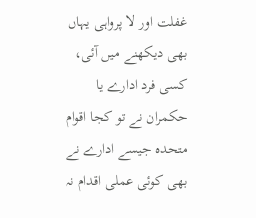غفلت اور لا پرواہی یہاں بھی دیکھنے میں آئی، کسی فرد ادارے یا حکمران نے تو کجا اقوام متحدہ جیسے ادارے نے بھی کوئی عملی اقدام نہ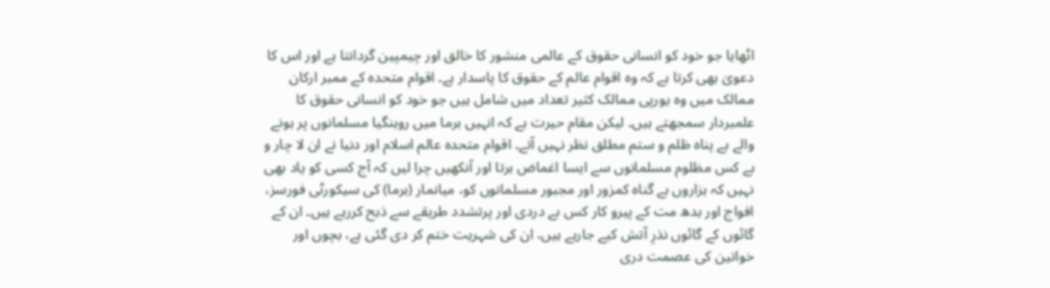اٹھایا جو خود کو انسانی حقوق کے عالمی منشور کا خالق اور چیمپین گردانتا ہے اور اس کا دعویٰ بھی کرتا ہے کہ وہ اقوام عالم کے حقوق کا پاسدار ہے۔ اقوام متحدہ کے ممبر ارکان ممالک میں وہ یورپی ممالک کثیر تعداد میں شامل ہیں جو خود کو انسانی حقوق کا علمبردار سمجھتے ہیں۔ لیکن مقام حیرت ہے کہ انہیں برما میں روہنگیا مسلمانوں پر ہونے والے بے پناہ ظلم و ستم مطلق نظر نہیں آتے۔ اقوام متحدہ عالم اسلام اور دنیا نے ان لا چار و بے کس مظلوم مسلمانوں سے ایسا اغماض برتا اور آنکھیں چرا لیں کہ آج کسی کو یاد بھی نہیں کہ ہزاروں بے گناہ کمزور اور مجبور مسلمانوں کو، میانمار (برما) کی سیکورٹی فورسز، افواج اور بدھ مت کے پیرو کار کس بے دردی اور پرتشدد طریقے سے ذبح کررہے ہیں۔ ان کے گائوں کے گائوں نذرِ آتش کیے جارہے ہیں، ان کی شہریت ختم کر دی گئی ہے، بچوں اور خواتین کی عصمت دری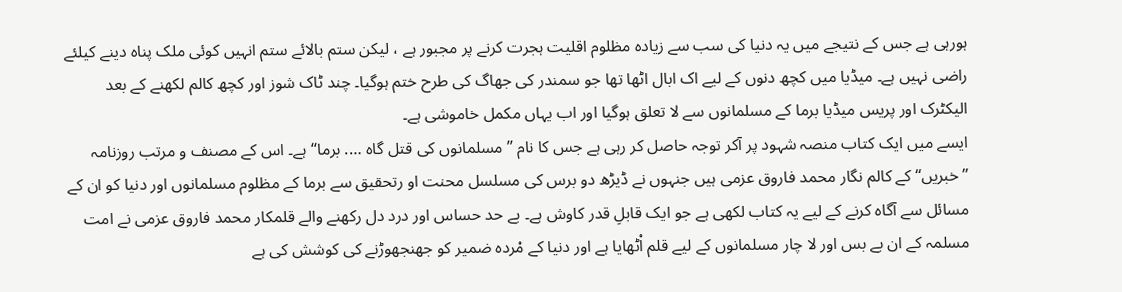ہورہی ہے جس کے نتیجے میں یہ دنیا کی سب سے زیادہ مظلوم اقلیت ہجرت کرنے پر مجبور ہے ، لیکن ستم بالائے ستم انہیں کوئی ملک پناہ دینے کیلئے راضی نہیں ہے۔ میڈیا میں کچھ دنوں کے لیے اک ابال اٹھا تھا جو سمندر کی جھاگ کی طرح ختم ہوگیا۔ چند ٹاک شوز اور کچھ کالم لکھنے کے بعد الیکٹرک اور پریس میڈیا برما کے مسلمانوں سے لا تعلق ہوگیا اور اب یہاں مکمل خاموشی ہے۔
ایسے میں ایک کتاب منصہ شہود پر آکر توجہ حاصل کر رہی ہے جس کا نام ’’مسلمانوں کی قتل گاہ …. برما‘‘ہے۔ اس کے مصنف و مرتب روزنامہ ’’خبریں‘‘ کے کالم نگار محمد فاروق عزمی ہیں جنہوں نے ڈیڑھ دو برس کی مسلسل محنت او رتحقیق سے برما کے مظلوم مسلمانوں اور دنیا کو ان کے مسائل سے آگاہ کرنے کے لیے یہ کتاب لکھی ہے جو ایک قابلِ قدر کاوش ہے۔ بے حد حساس اور درد دل رکھنے والے قلمکار محمد فاروق عزمی نے امت مسلمہ کے ان بے بس اور لا چار مسلمانوں کے لیے قلم اْٹھایا ہے اور دنیا کے مْردہ ضمیر کو جھنجھوڑنے کی کوشش کی ہے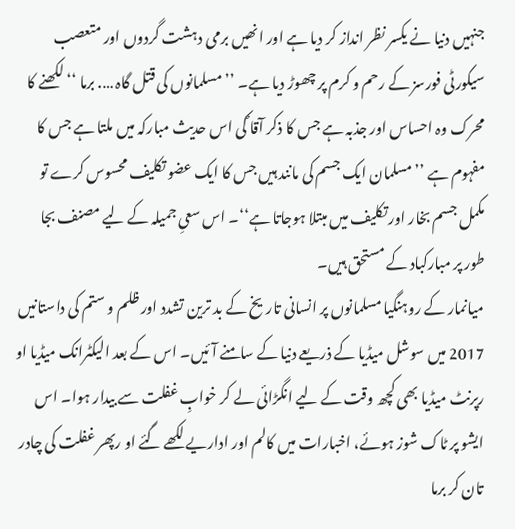جنہیں دنیا نے یکسر نظر انداز کر دیا ہے اور انھیں برمی دہشت گردوں اور متعصب سیکورٹی فورسز کے رحم و کرم پر چھوڑ دیا ہے۔ ’’مسلمانوں کی قتل گاہ …. برما ‘‘ لکھنے کا محرک وہ احساس اور جذبہ ہے جس کا ذکر آقا ؐکی اس حدیث مبارکہ میں ملتا ہے جس کا مفہوم ہے ’’مسلمان ایک جسم کی مانند ہیں جس کا ایک عضو تکلیف محسوس کرے تو مکمل جسم بخار اور تکلیف میں مبتلا ہوجاتا ہے‘‘۔ اس سعیِ جمیلہ کے لیے مصنف بجا طور پر مبارکباد کے مستحق ہیں۔
میانمار کے روہنگیا مسلمانوں پر انسانی تاریخ کے بد ترین تشدد اور ظلم و ستم کی داستانیں 2017 میں سوشل میڈیا کے ذریعے دنیا کے سامنے آئیں۔ اس کے بعد الیکٹرانک میڈیا او رپرنٹ میڈیا بھی کچھ وقت کے لیے انگڑائی لے کر خوابِ غفلت سے بیدار ہوا۔ اس ایشو پر ٹاک شوز ہوئے، اخبارات میں کالم اور اداریے لکھے گئے او رپھر غفلت کی چادر تان کر برما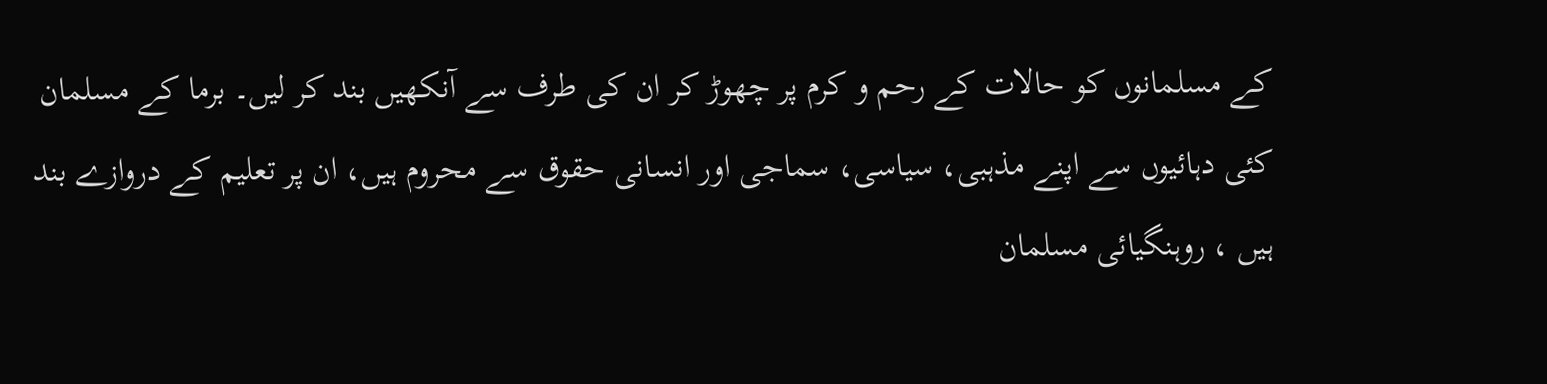کے مسلمانوں کو حالات کے رحم و کرم پر چھوڑ کر ان کی طرف سے آنکھیں بند کر لیں۔ برما کے مسلمان کئی دہائیوں سے اپنے مذہبی، سیاسی، سماجی اور انسانی حقوق سے محروم ہیں، ان پر تعلیم کے دروازے بند ہیں ، روہنگیائی مسلمان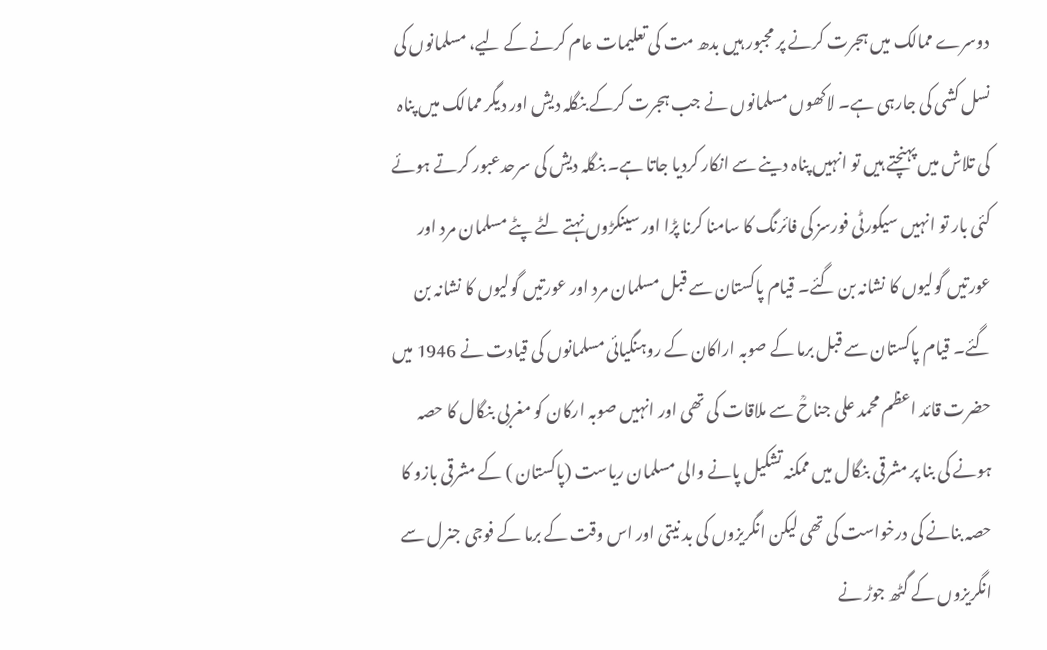دوسرے ممالک میں ہجرت کرنے پر مجبور ہیں بدھ مت کی تعلیمات عام کرنے کے لیے، مسلمانوں کی نسل کشی کی جارہی ہے۔ لاکھوں مسلمانوں نے جب ہجرت کرکے بنگلہ دیش اور دیگر ممالک میں پناہ کی تلاش میں پہنچتے ہیں تو انہیں پناہ دینے سے انکار کردیا جاتا ہے۔ بنگلہ دیش کی سرحدعبور کرتے ہوئے کئی بار تو انہیں سیکورٹی فورسز کی فائرنگ کا سامنا کرنا پڑا اور سینکڑوں نہتے لٹے پٹے مسلمان مرد اور عورتیں گولیوں کا نشانہ بن گئے۔ قیام پاکستان سے قبل مسلمان مرد اور عورتیں گولیوں کا نشانہ بن گئے۔ قیام پاکستان سے قبل برما کے صوبہ اراکان کے روہنگیائی مسلمانوں کی قیادت نے 1946 میں حضرت قائد اعظم محمد علی جناحؒ سے ملاقات کی تھی اور انہیں صوبہ ارکان کو مغربی بنگال کا حصہ ہونے کی بنا پر مشرقی بنگال میں ممکنہ تشکیل پانے والی مسلمان ریاست (پاکستان ) کے مشرقی بازو کا حصہ بنانے کی درخواست کی تھی لیکن انگریزوں کی بد نیتی اور اس وقت کے برما کے فوجی جنرل سے انگریزوں کے گٹھ جوڑ نے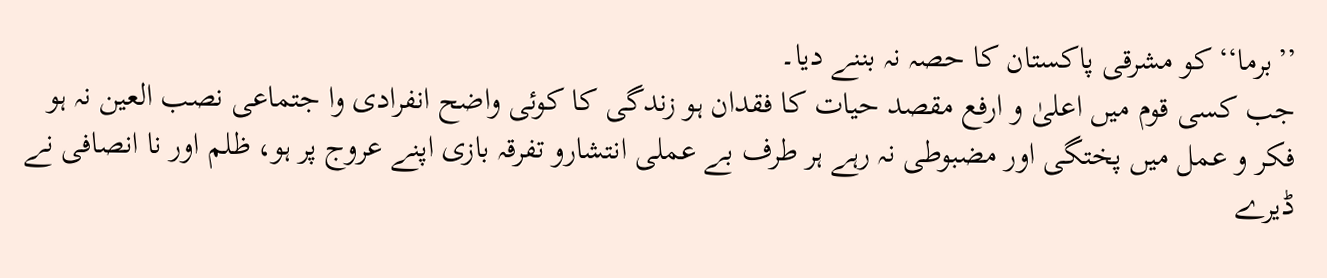’’برما‘‘ کو مشرقی پاکستان کا حصہ نہ بننے دیا۔
جب کسی قوم میں اعلیٰ و ارفع مقصد حیات کا فقدان ہو زندگی کا کوئی واضح انفرادی وا جتماعی نصب العین نہ ہو فکر و عمل میں پختگی اور مضبوطی نہ رہے ہر طرف بے عملی انتشارو تفرقہ بازی اپنے عروج پر ہو، ظلم اور نا انصافی نے ڈیرے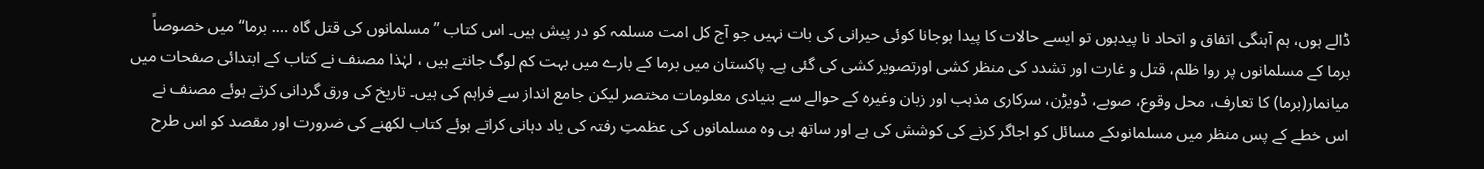ڈالے ہوں، ہم آہنگی اتفاق و اتحاد نا پیدہوں تو ایسے حالات کا پیدا ہوجانا کوئی حیرانی کی بات نہیں جو آج کل امت مسلمہ کو در پیش ہیں۔ اس کتاب ’’مسلمانوں کی قتل گاہ …. برما‘‘ میں خصوصاً برما کے مسلمانوں پر روا ظلم، قتل و غارت اور تشدد کی منظر کشی اورتصویر کشی کی گئی ہے۔ پاکستان میں برما کے بارے میں بہت کم لوگ جانتے ہیں ، لہٰذا مصنف نے کتاب کے ابتدائی صفحات میں میانمار(برما) کا تعارف، محل وقوع، صوبے، ڈویڑن، سرکاری مذہب اور زبان وغیرہ کے حوالے سے بنیادی معلومات مختصر لیکن جامع انداز سے فراہم کی ہیں۔ تاریخ کی ورق گردانی کرتے ہوئے مصنف نے اس خطے کے پس منظر میں مسلمانوںکے مسائل کو اجاگر کرنے کی کوشش کی ہے اور ساتھ ہی وہ مسلمانوں کی عظمتِ رفتہ کی یاد دہانی کراتے ہوئے کتاب لکھنے کی ضرورت اور مقصد کو اس طرح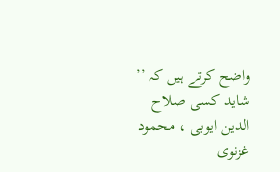واضح کرتے ہیں کہ ’’ شاید کسی صلاح الدین ایوبی ، محمود غزنوی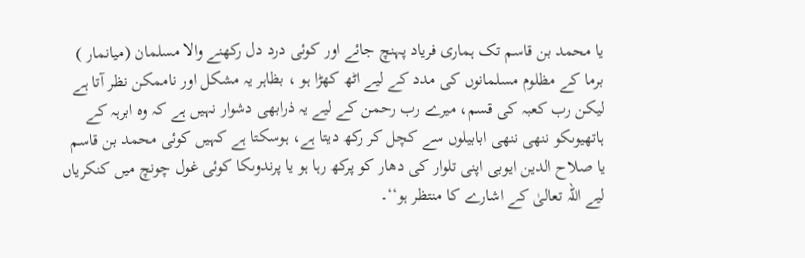یا محمد بن قاسم تک ہماری فریاد پہنچ جائے اور کوئی درد دل رکھنے والا مسلمان (میانمار ) برما کے مظلوم مسلمانوں کی مدد کے لیے اٹھ کھڑا ہو ، بظاہر یہ مشکل اور ناممکن نظر آتا ہے لیکن رب کعبہ کی قسم، میرے رب رحمن کے لیے یہ ذرابھی دشوار نہیں ہے کہ وہ ابرہہ کے ہاتھیوںکو ننھی ننھی ابابیلوں سے کچل کر رکھ دیتا ہے، ہوسکتا ہے کہیں کوئی محمد بن قاسم یا صلاح الدین ایوبی اپنی تلوار کی دھار کو پرکھ رہا ہو یا پرندوںکا کوئی غول چونچ میں کنکریاں لیے اللہ تعالیٰ کے اشارے کا منتظر ہو‘‘۔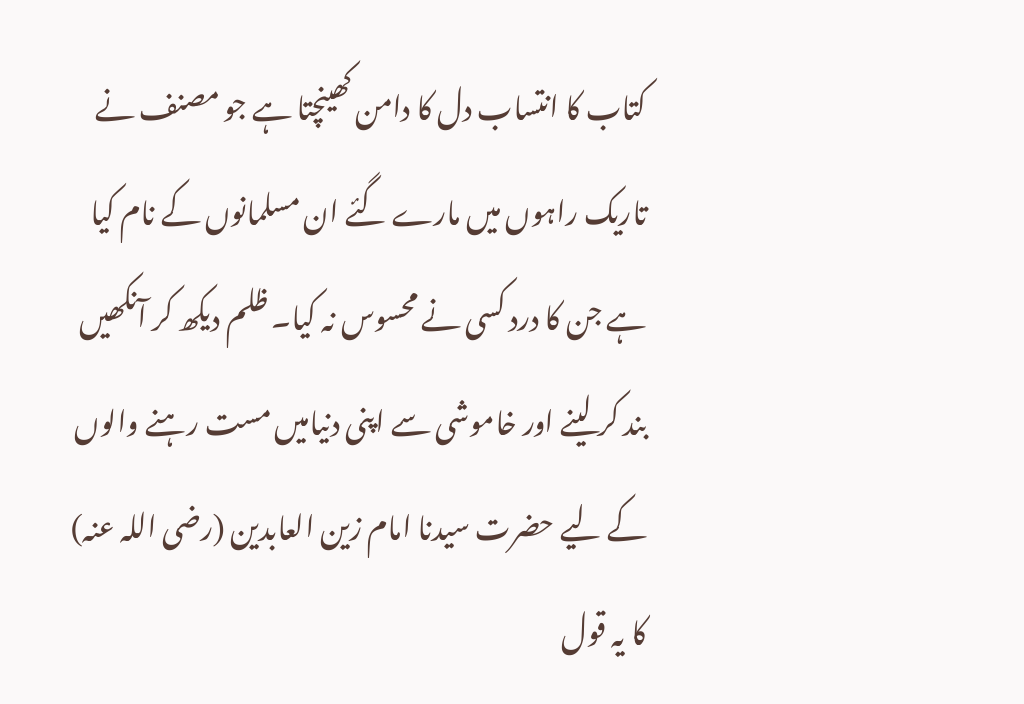کتاب کا انتساب دل کا دامن کھینچتا ہے جو مصنف نے تاریک راہوں میں مارے گئے ان مسلمانوں کے نام کیا ہے جن کا درد کسی نے محسوس نہ کیا۔ ظلم دیکھ کر آنکھیں بند کر لینے اور خاموشی سے اپنی دنیامیں مست رہنے والوں کے لیے حضرت سیدنا امام زین العابدین (رضی اللہ عنہ) کا یہ قول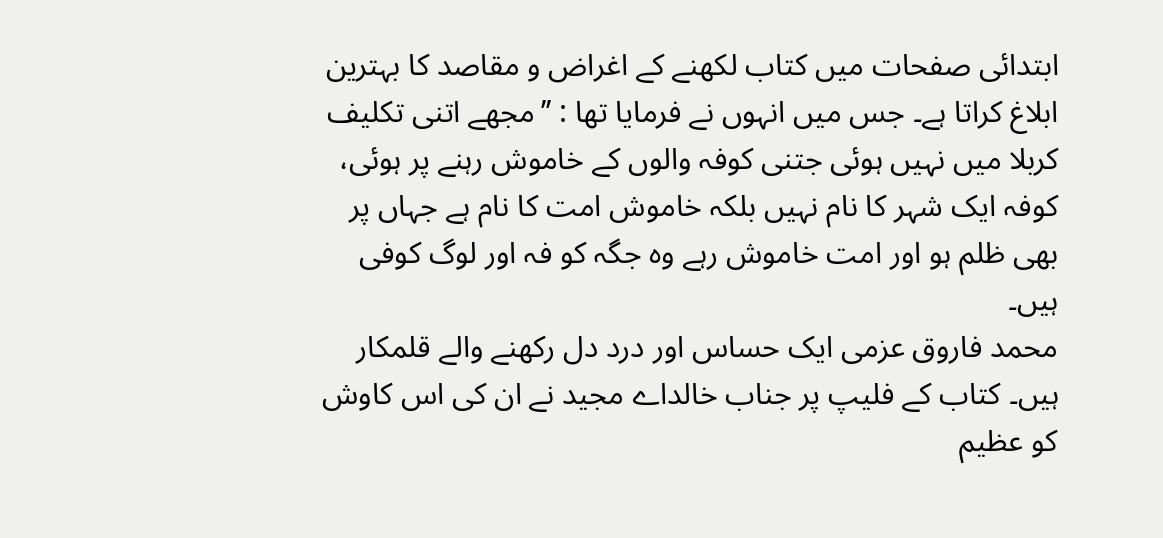ابتدائی صفحات میں کتاب لکھنے کے اغراض و مقاصد کا بہترین ابلاغ کراتا ہے۔ جس میں انہوں نے فرمایا تھا : ’’مجھے اتنی تکلیف کربلا میں نہیں ہوئی جتنی کوفہ والوں کے خاموش رہنے پر ہوئی، کوفہ ایک شہر کا نام نہیں بلکہ خاموش امت کا نام ہے جہاں پر بھی ظلم ہو اور امت خاموش رہے وہ جگہ کو فہ اور لوگ کوفی ہیں۔
محمد فاروق عزمی ایک حساس اور درد دل رکھنے والے قلمکار ہیں۔ کتاب کے فلیپ پر جناب خالداے مجید نے ان کی اس کاوش کو عظیم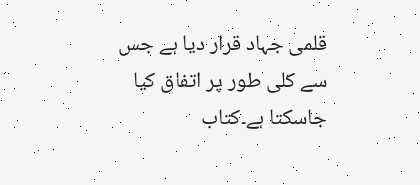قلمی جہاد قرار دیا ہے جس سے کلی طور پر اتفاق کیا جاسکتا ہے۔کتاب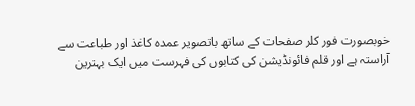خوبصورت فور کلر صفحات کے ساتھ باتصویر عمدہ کاغذ اور طباعت سے آراستہ ہے اور قلم فائونڈیشن کی کتابوں کی فہرست میں ایک بہترین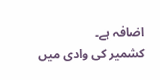اضافہ ہے۔
کشمیر کی وادی میں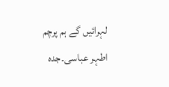لہرائیں گے ہم پرچم
اطہر عباسی۔جدہ